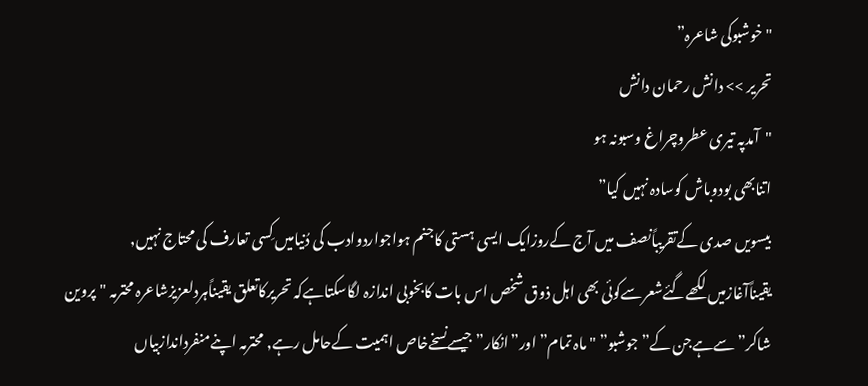"خوشبوکی شاعرہ”
تحریر >> دانش رحمان دانش
"آمدپہ تیری عطروچراغ وسبونہ ہو
اتنابھی بودوباش کوسادہ نہیں کیا”
بیسویں صدی کےتقریباًنصف میں آج کےروزایک ایسی ہستی کاجنم ہواجواردوادب کی دُنیامیں کِسی تعارف کی محتاج نہیں, یقیناًآغازمیں لکھےگئےشعرسےکوئی بھی اہل ذوق شخص اس بات کابخوبی اندازہ لگاسکتاہےکہ تحریرکاتعلق یقیناًہردلعزیزشاعرہ محترمہ "پروین شاکر”سےہےجن کے”جوشبو” "ماہ تمام” اور”انکار”جیسےنسخےخاص اہمیت کےحامل رہے, محترمہ اپنےمنفرداندازبیاں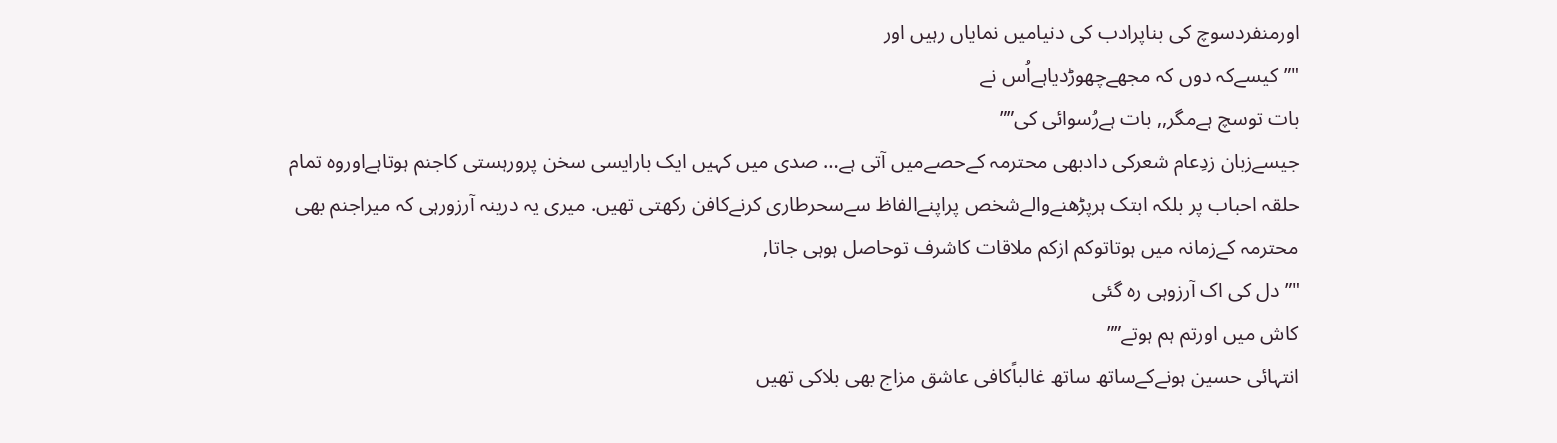اورمنفردسوچ کی بناپرادب کی دنیامیں نمایاں رہیں اور
"”کیسےکہ دوں کہ مجھےچھوڑدیاہےاُس نے
بات توسچ ہےمگر,, بات ہےرُسوائی کی””
جیسےزبان زدِعام شعرکی دادبھی محترمہ کےحصےمیں آتی ہے… صدی میں کہیں ایک بارایسی سخن پرورہستی کاجنم ہوتاہےاوروہ تمام حلقہ احباب پر بلکہ ابتک ہرپڑھنےوالےشخص پراپنےالفاظ سےسحرطاری کرنےکافن رکھتی تھیں. میری یہ درینہ آرزورہی کہ میراجنم بھی محترمہ کےزمانہ میں ہوتاتوکم ازکم ملاقات کاشرف توحاصل ہوہی جاتا,
"”دل کی اک آرزوہی رہ گئی
کاش میں اورتم ہم ہوتے””
انتہائی حسین ہونےکےساتھ ساتھ غالباًکافی عاشق مزاج بھی بلاکی تھیں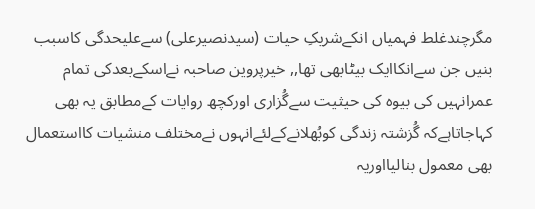مگرچندغلط فہمیاں انکےشریکِ حیات (سیدنصیرعلی) سےعلیحدگی کاسبب بنیں جن سےانکاایک بیٹابھی تھا,, خیرپروین صاحبہ نےاسکےبعدکی تمام عمرانہیں کی بیوہ کی حیثیت سےگُزاری اورکچھ روایات کےمطابق یہ بھی کہاجاتاہےکہ گُزشتہ زندگی کوبُھلانےکےلئےانہوں نےمختلف منشیات کااستعمال بھی معمول بنالیااوریہ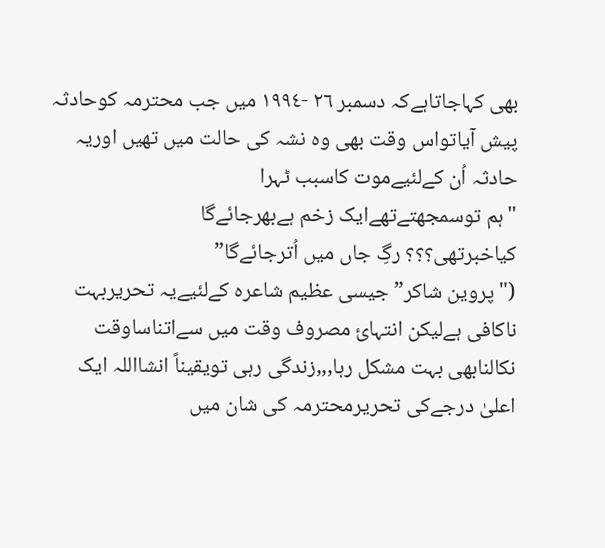بھی کہاجاتاہےکہ دسمبر ۲٦ -١۹۹٤ میں جب محترمہ کوحادثہ پیش آیاتواس وقت بھی وہ نشہ کی حالت میں تھیں اوریہ حادثہ اُن کےلئیےموت کاسبب ٹہرا
"ہم توسمجھتےتھےایک زخم ہےبھرجائےگا
کیاخبرتھی؟؟؟ رگِ جاں میں اُترجائےگا”
("پروین شاکر”جیسی عظیم شاعرہ کےلئیےیہ تحریربہت ناکافی ہےلیکن انتہائ مصروف وقت میں سےاتناساوقت نکالنابھی بہت مشکل رہا,,,زندگی رہی تویقیناً انشااللہ ایک اعلیٰ درجےکی تحریرمحترمہ کی شان میں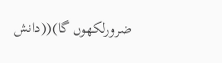ضرورلکھوں گا)((دانش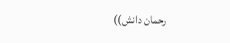رحمان دانش))